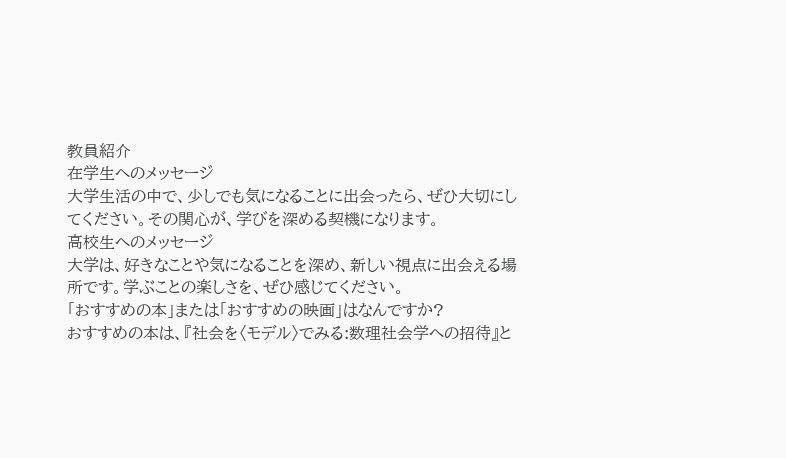教員紹介
在学生へのメッセージ
大学生活の中で、少しでも気になることに出会ったら、ぜひ大切にしてください。その関心が、学びを深める契機になります。
高校生へのメッセージ
大学は、好きなことや気になることを深め、新しい視点に出会える場所です。学ぶことの楽しさを、ぜひ感じてください。
「おすすめの本」または「おすすめの映画」はなんですか?
おすすめの本は、『社会を〈モデル〉でみる:数理社会学への招待』と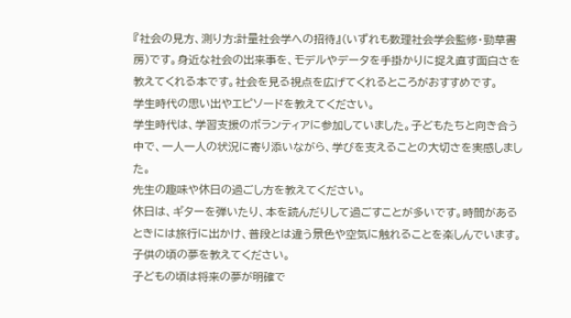『社会の見方、測り方:計量社会学への招待』(いずれも数理社会学会監修・勁草書房)です。身近な社会の出来事を、モデルやデータを手掛かりに捉え直す面白さを教えてくれる本です。社会を見る視点を広げてくれるところがおすすめです。
学生時代の思い出やエピソードを教えてください。
学生時代は、学習支援のボランティアに参加していました。子どもたちと向き合う中で、一人一人の状況に寄り添いながら、学びを支えることの大切さを実感しました。
先生の趣味や休日の過ごし方を教えてください。
休日は、ギターを弾いたり、本を読んだりして過ごすことが多いです。時間があるときには旅行に出かけ、普段とは違う景色や空気に触れることを楽しんでいます。
子供の頃の夢を教えてください。
子どもの頃は将来の夢が明確で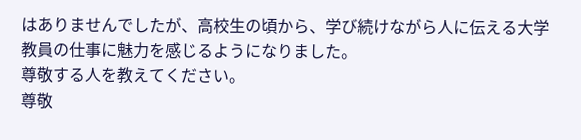はありませんでしたが、高校生の頃から、学び続けながら人に伝える大学教員の仕事に魅力を感じるようになりました。
尊敬する人を教えてください。
尊敬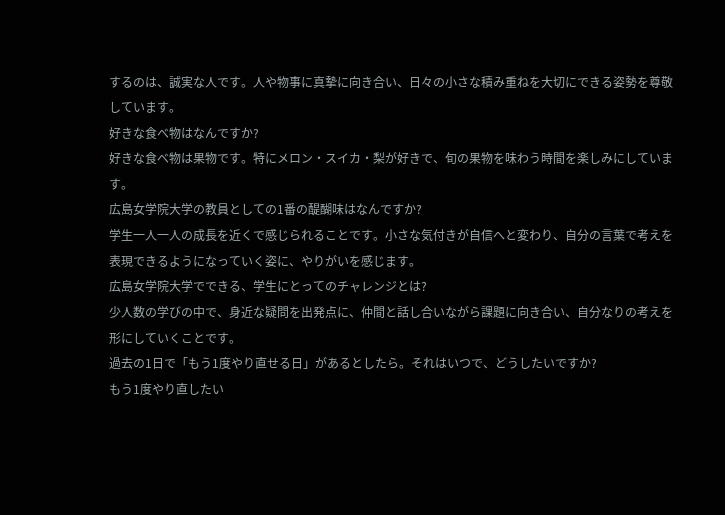するのは、誠実な人です。人や物事に真摯に向き合い、日々の小さな積み重ねを大切にできる姿勢を尊敬しています。
好きな食べ物はなんですか?
好きな食べ物は果物です。特にメロン・スイカ・梨が好きで、旬の果物を味わう時間を楽しみにしています。
広島女学院大学の教員としての1番の醍醐味はなんですか?
学生一人一人の成長を近くで感じられることです。小さな気付きが自信へと変わり、自分の言葉で考えを表現できるようになっていく姿に、やりがいを感じます。
広島女学院大学でできる、学生にとってのチャレンジとは?
少人数の学びの中で、身近な疑問を出発点に、仲間と話し合いながら課題に向き合い、自分なりの考えを形にしていくことです。
過去の1日で「もう1度やり直せる日」があるとしたら。それはいつで、どうしたいですか?
もう1度やり直したい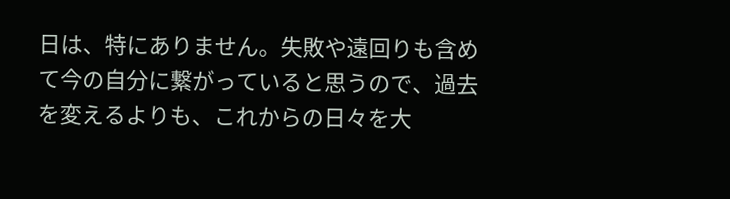日は、特にありません。失敗や遠回りも含めて今の自分に繋がっていると思うので、過去を変えるよりも、これからの日々を大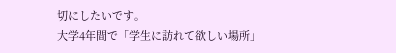切にしたいです。
大学4年間で「学生に訪れて欲しい場所」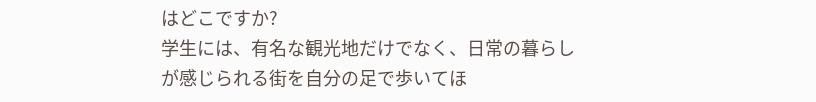はどこですか?
学生には、有名な観光地だけでなく、日常の暮らしが感じられる街を自分の足で歩いてほ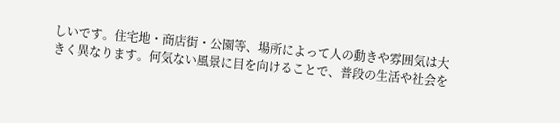しいです。住宅地・商店街・公園等、場所によって人の動きや雰囲気は大きく異なります。何気ない風景に目を向けることで、普段の生活や社会を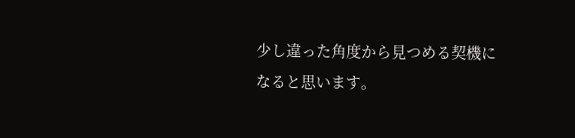少し違った角度から見つめる契機になると思います。